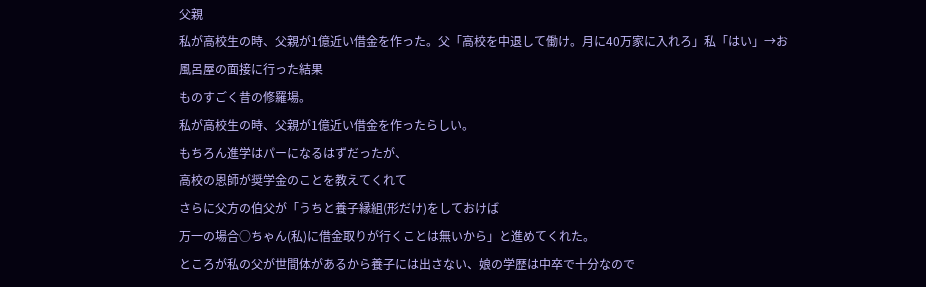父親
私が高校生の時、父親が1億近い借金を作った。父「高校を中退して働け。月に40万家に入れろ」私「はい」→お風呂屋の面接に行った結果
ものすごく昔の修羅場。
私が高校生の時、父親が1億近い借金を作ったらしい。
もちろん進学はパーになるはずだったが、
高校の恩師が奨学金のことを教えてくれて
さらに父方の伯父が「うちと養子縁組(形だけ)をしておけば
万一の場合○ちゃん(私)に借金取りが行くことは無いから」と進めてくれた。
ところが私の父が世間体があるから養子には出さない、娘の学歴は中卒で十分なので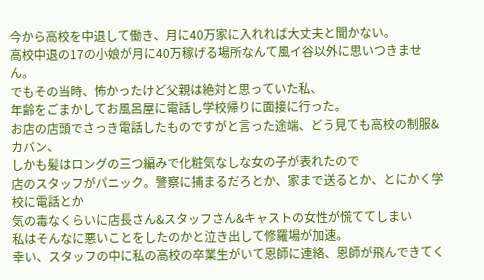今から高校を中退して働き、月に40万家に入れれば大丈夫と聞かない。
高校中退の17の小娘が月に40万稼げる場所なんて風イ谷以外に思いつきません。
でもその当時、怖かったけど父親は絶対と思っていた私、
年齢をごまかしてお風呂屋に電話し学校帰りに面接に行った。
お店の店頭でさっき電話したものですがと言った途端、どう見ても高校の制服&カバン、
しかも髪はロングの三つ編みで化粧気なしな女の子が表れたので
店のスタッフがパニック。警察に捕まるだろとか、家まで送るとか、とにかく学校に電話とか
気の毒なくらいに店長さん&スタッフさん&キャストの女性が慌ててしまい
私はそんなに悪いことをしたのかと泣き出して修羅場が加速。
幸い、スタッフの中に私の高校の卒業生がいて恩師に連絡、恩師が飛んできてく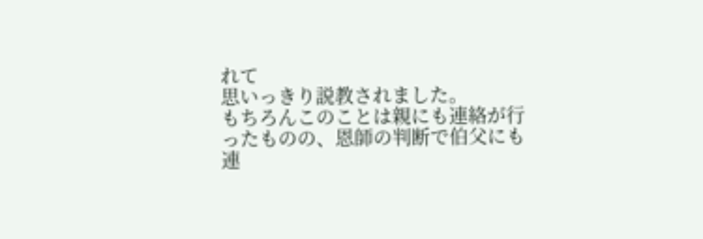れて
思いっきり説教されました。
もちろんこのことは親にも連絡が行ったものの、恩師の判断で伯父にも連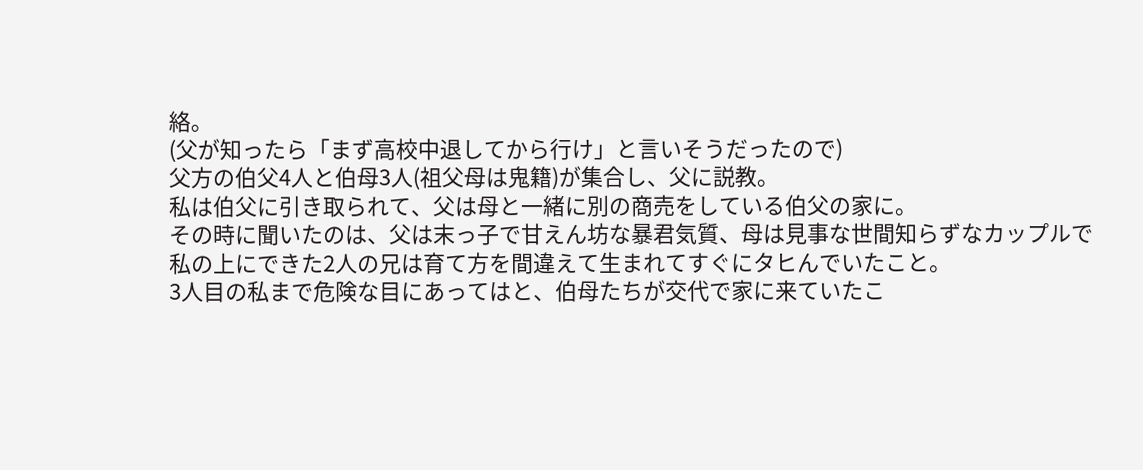絡。
(父が知ったら「まず高校中退してから行け」と言いそうだったので)
父方の伯父4人と伯母3人(祖父母は鬼籍)が集合し、父に説教。
私は伯父に引き取られて、父は母と一緒に別の商売をしている伯父の家に。
その時に聞いたのは、父は末っ子で甘えん坊な暴君気質、母は見事な世間知らずなカップルで
私の上にできた2人の兄は育て方を間違えて生まれてすぐにタヒんでいたこと。
3人目の私まで危険な目にあってはと、伯母たちが交代で家に来ていたこ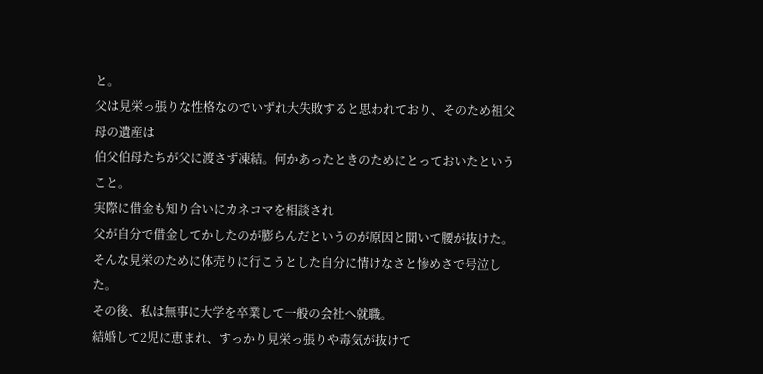と。
父は見栄っ張りな性格なのでいずれ大失敗すると思われており、そのため祖父母の遺産は
伯父伯母たちが父に渡さず凍結。何かあったときのためにとっておいたということ。
実際に借金も知り合いにカネコマを相談され
父が自分で借金してかしたのが膨らんだというのが原因と聞いて腰が抜けた。
そんな見栄のために体売りに行こうとした自分に情けなさと惨めさで号泣した。
その後、私は無事に大学を卒業して一般の会社へ就職。
結婚して2児に恵まれ、すっかり見栄っ張りや毒気が抜けて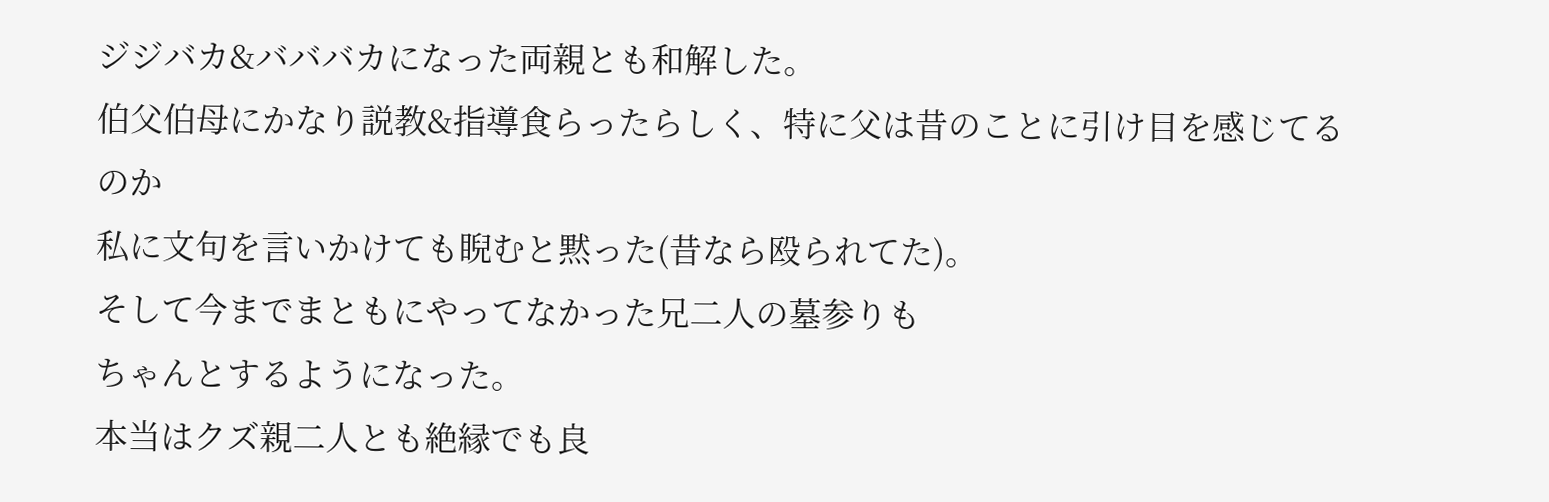ジジバカ&バババカになった両親とも和解した。
伯父伯母にかなり説教&指導食らったらしく、特に父は昔のことに引け目を感じてるのか
私に文句を言いかけても睨むと黙った(昔なら殴られてた)。
そして今までまともにやってなかった兄二人の墓参りも
ちゃんとするようになった。
本当はクズ親二人とも絶縁でも良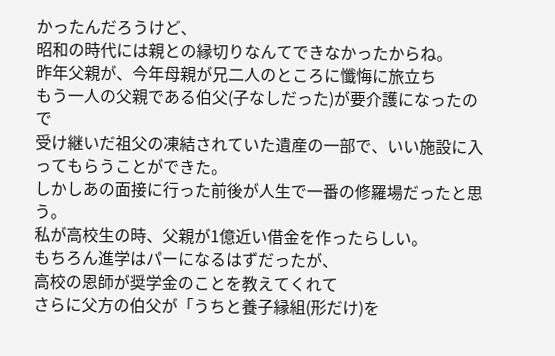かったんだろうけど、
昭和の時代には親との縁切りなんてできなかったからね。
昨年父親が、今年母親が兄二人のところに懺悔に旅立ち
もう一人の父親である伯父(子なしだった)が要介護になったので
受け継いだ祖父の凍結されていた遺産の一部で、いい施設に入ってもらうことができた。
しかしあの面接に行った前後が人生で一番の修羅場だったと思う。
私が高校生の時、父親が1億近い借金を作ったらしい。
もちろん進学はパーになるはずだったが、
高校の恩師が奨学金のことを教えてくれて
さらに父方の伯父が「うちと養子縁組(形だけ)を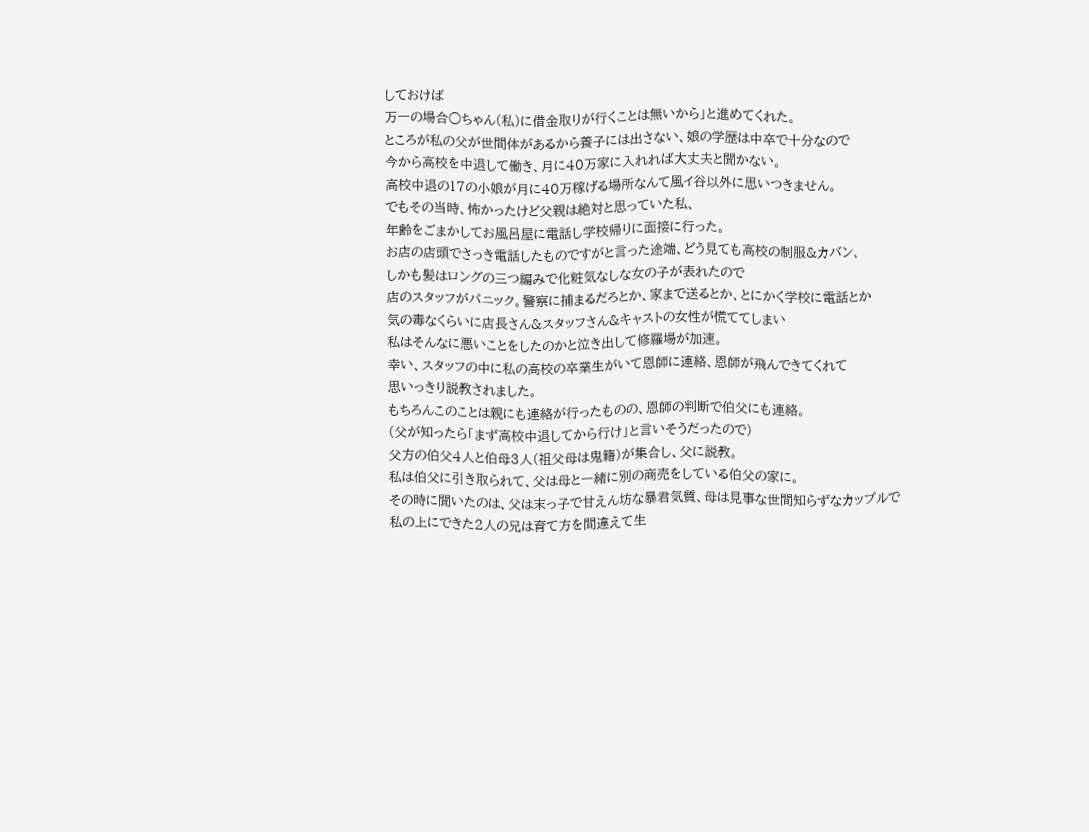しておけば
万一の場合○ちゃん(私)に借金取りが行くことは無いから」と進めてくれた。
ところが私の父が世間体があるから養子には出さない、娘の学歴は中卒で十分なので
今から高校を中退して働き、月に40万家に入れれば大丈夫と聞かない。
高校中退の17の小娘が月に40万稼げる場所なんて風イ谷以外に思いつきません。
でもその当時、怖かったけど父親は絶対と思っていた私、
年齢をごまかしてお風呂屋に電話し学校帰りに面接に行った。
お店の店頭でさっき電話したものですがと言った途端、どう見ても高校の制服&カバン、
しかも髪はロングの三つ編みで化粧気なしな女の子が表れたので
店のスタッフがパニック。警察に捕まるだろとか、家まで送るとか、とにかく学校に電話とか
気の毒なくらいに店長さん&スタッフさん&キャストの女性が慌ててしまい
私はそんなに悪いことをしたのかと泣き出して修羅場が加速。
幸い、スタッフの中に私の高校の卒業生がいて恩師に連絡、恩師が飛んできてくれて
思いっきり説教されました。
もちろんこのことは親にも連絡が行ったものの、恩師の判断で伯父にも連絡。
(父が知ったら「まず高校中退してから行け」と言いそうだったので)
父方の伯父4人と伯母3人(祖父母は鬼籍)が集合し、父に説教。
私は伯父に引き取られて、父は母と一緒に別の商売をしている伯父の家に。
その時に聞いたのは、父は末っ子で甘えん坊な暴君気質、母は見事な世間知らずなカップルで
私の上にできた2人の兄は育て方を間違えて生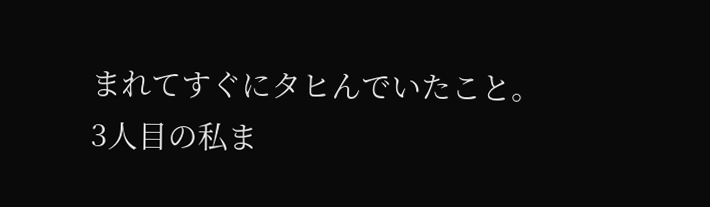まれてすぐにタヒんでいたこと。
3人目の私ま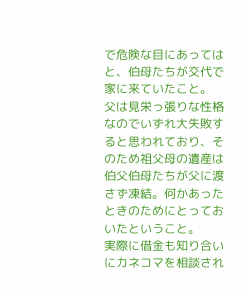で危険な目にあってはと、伯母たちが交代で家に来ていたこと。
父は見栄っ張りな性格なのでいずれ大失敗すると思われており、そのため祖父母の遺産は
伯父伯母たちが父に渡さず凍結。何かあったときのためにとっておいたということ。
実際に借金も知り合いにカネコマを相談され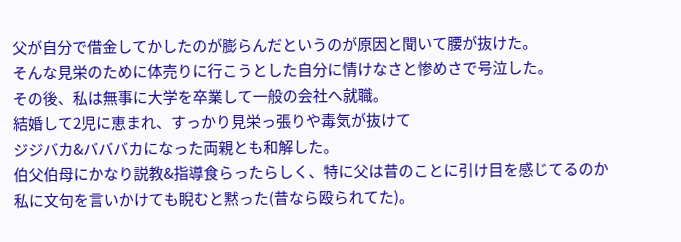父が自分で借金してかしたのが膨らんだというのが原因と聞いて腰が抜けた。
そんな見栄のために体売りに行こうとした自分に情けなさと惨めさで号泣した。
その後、私は無事に大学を卒業して一般の会社へ就職。
結婚して2児に恵まれ、すっかり見栄っ張りや毒気が抜けて
ジジバカ&バババカになった両親とも和解した。
伯父伯母にかなり説教&指導食らったらしく、特に父は昔のことに引け目を感じてるのか
私に文句を言いかけても睨むと黙った(昔なら殴られてた)。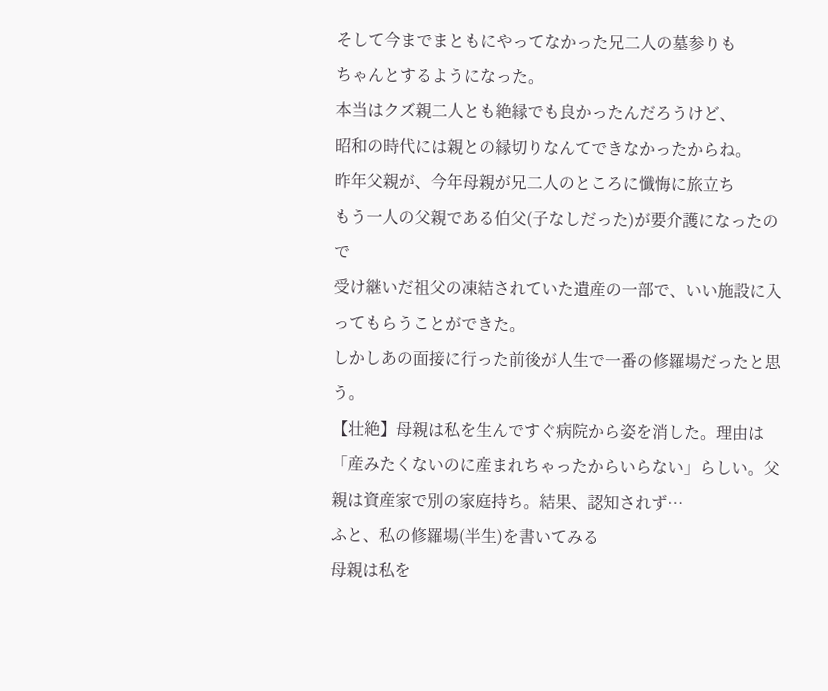そして今までまともにやってなかった兄二人の墓参りも
ちゃんとするようになった。
本当はクズ親二人とも絶縁でも良かったんだろうけど、
昭和の時代には親との縁切りなんてできなかったからね。
昨年父親が、今年母親が兄二人のところに懺悔に旅立ち
もう一人の父親である伯父(子なしだった)が要介護になったので
受け継いだ祖父の凍結されていた遺産の一部で、いい施設に入ってもらうことができた。
しかしあの面接に行った前後が人生で一番の修羅場だったと思う。
【壮絶】母親は私を生んですぐ病院から姿を消した。理由は「産みたくないのに産まれちゃったからいらない」らしい。父親は資産家で別の家庭持ち。結果、認知されず…
ふと、私の修羅場(半生)を書いてみる
母親は私を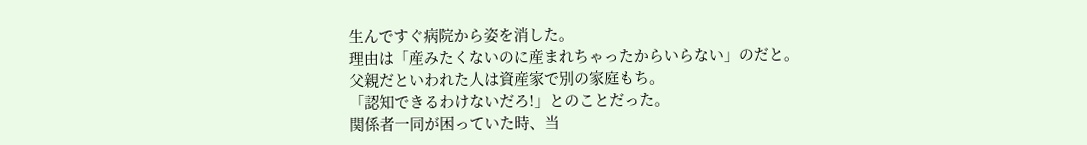生んですぐ病院から姿を消した。
理由は「産みたくないのに産まれちゃったからいらない」のだと。
父親だといわれた人は資産家で別の家庭もち。
「認知できるわけないだろ!」とのことだった。
関係者一同が困っていた時、当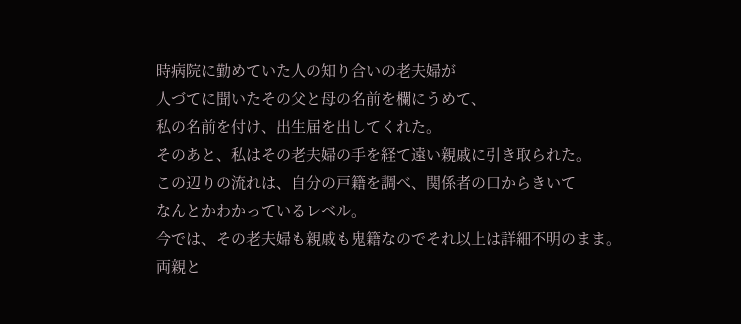時病院に勤めていた人の知り合いの老夫婦が
人づてに聞いたその父と母の名前を欄にうめて、
私の名前を付け、出生届を出してくれた。
そのあと、私はその老夫婦の手を経て遠い親戚に引き取られた。
この辺りの流れは、自分の戸籍を調べ、関係者の口からきいて
なんとかわかっているレベル。
今では、その老夫婦も親戚も鬼籍なのでそれ以上は詳細不明のまま。
両親と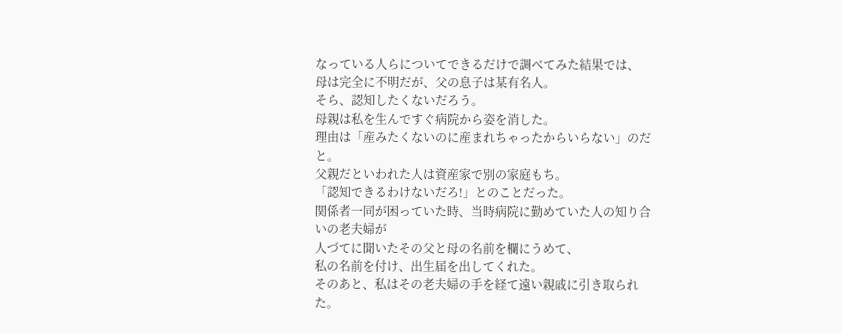なっている人らについてできるだけで調べてみた結果では、
母は完全に不明だが、父の息子は某有名人。
そら、認知したくないだろう。
母親は私を生んですぐ病院から姿を消した。
理由は「産みたくないのに産まれちゃったからいらない」のだと。
父親だといわれた人は資産家で別の家庭もち。
「認知できるわけないだろ!」とのことだった。
関係者一同が困っていた時、当時病院に勤めていた人の知り合いの老夫婦が
人づてに聞いたその父と母の名前を欄にうめて、
私の名前を付け、出生届を出してくれた。
そのあと、私はその老夫婦の手を経て遠い親戚に引き取られた。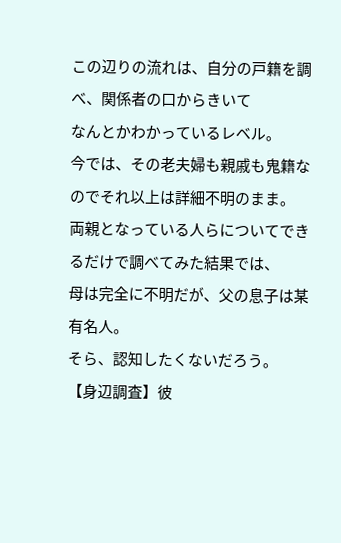この辺りの流れは、自分の戸籍を調べ、関係者の口からきいて
なんとかわかっているレベル。
今では、その老夫婦も親戚も鬼籍なのでそれ以上は詳細不明のまま。
両親となっている人らについてできるだけで調べてみた結果では、
母は完全に不明だが、父の息子は某有名人。
そら、認知したくないだろう。
【身辺調査】彼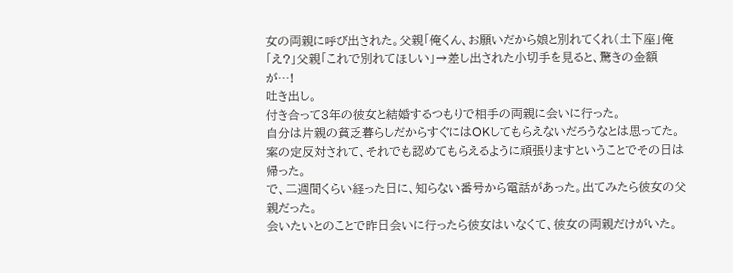女の両親に呼び出された。父親「俺くん、お願いだから娘と別れてくれ(土下座」俺「え?」父親「これで別れてほしい」→差し出された小切手を見ると、驚きの金額が…!
吐き出し。
付き合って3年の彼女と結婚するつもりで相手の両親に会いに行った。
自分は片親の貧乏暮らしだからすぐにはOKしてもらえないだろうなとは思ってた。
案の定反対されて、それでも認めてもらえるように頑張りますということでその日は帰った。
で、二週間くらい経った日に、知らない番号から電話があった。出てみたら彼女の父親だった。
会いたいとのことで昨日会いに行ったら彼女はいなくて、彼女の両親だけがいた。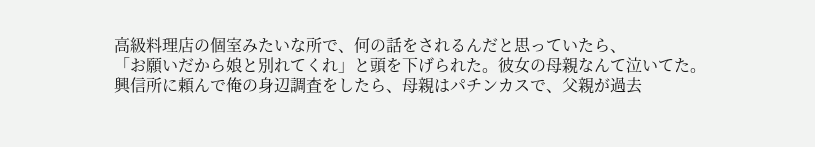高級料理店の個室みたいな所で、何の話をされるんだと思っていたら、
「お願いだから娘と別れてくれ」と頭を下げられた。彼女の母親なんて泣いてた。
興信所に頼んで俺の身辺調査をしたら、母親はパチンカスで、父親が過去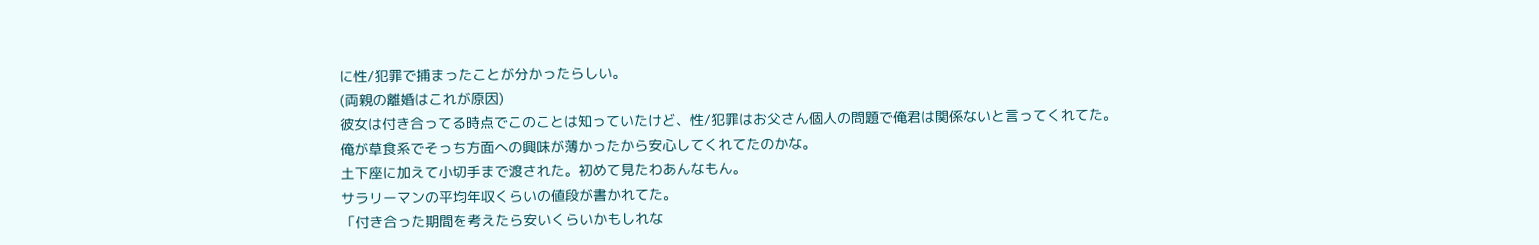に性/犯罪で捕まったことが分かったらしい。
(両親の離婚はこれが原因)
彼女は付き合ってる時点でこのことは知っていたけど、性/犯罪はお父さん個人の問題で俺君は関係ないと言ってくれてた。
俺が草食系でそっち方面への興味が薄かったから安心してくれてたのかな。
土下座に加えて小切手まで渡された。初めて見たわあんなもん。
サラリーマンの平均年収くらいの値段が書かれてた。
「付き合った期間を考えたら安いくらいかもしれな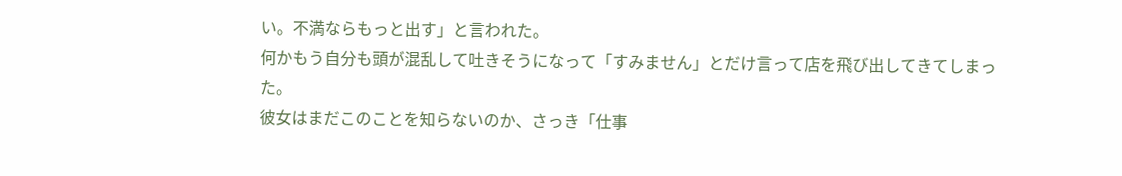い。不満ならもっと出す」と言われた。
何かもう自分も頭が混乱して吐きそうになって「すみません」とだけ言って店を飛び出してきてしまった。
彼女はまだこのことを知らないのか、さっき「仕事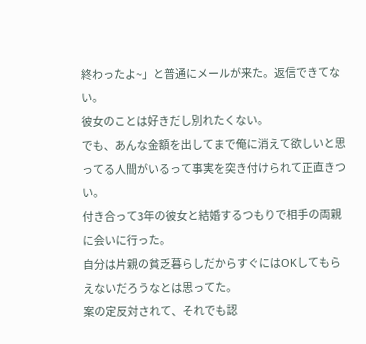終わったよ~」と普通にメールが来た。返信できてない。
彼女のことは好きだし別れたくない。
でも、あんな金額を出してまで俺に消えて欲しいと思ってる人間がいるって事実を突き付けられて正直きつい。
付き合って3年の彼女と結婚するつもりで相手の両親に会いに行った。
自分は片親の貧乏暮らしだからすぐにはOKしてもらえないだろうなとは思ってた。
案の定反対されて、それでも認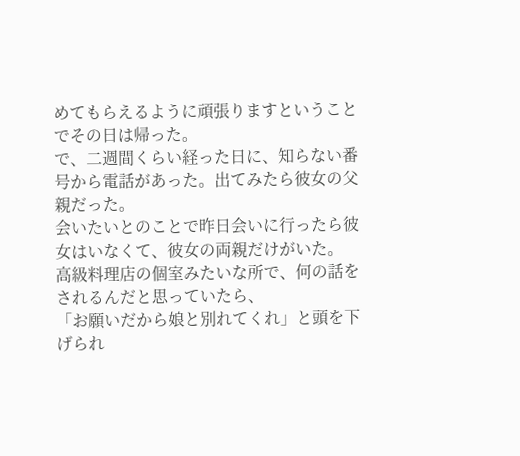めてもらえるように頑張りますということでその日は帰った。
で、二週間くらい経った日に、知らない番号から電話があった。出てみたら彼女の父親だった。
会いたいとのことで昨日会いに行ったら彼女はいなくて、彼女の両親だけがいた。
高級料理店の個室みたいな所で、何の話をされるんだと思っていたら、
「お願いだから娘と別れてくれ」と頭を下げられ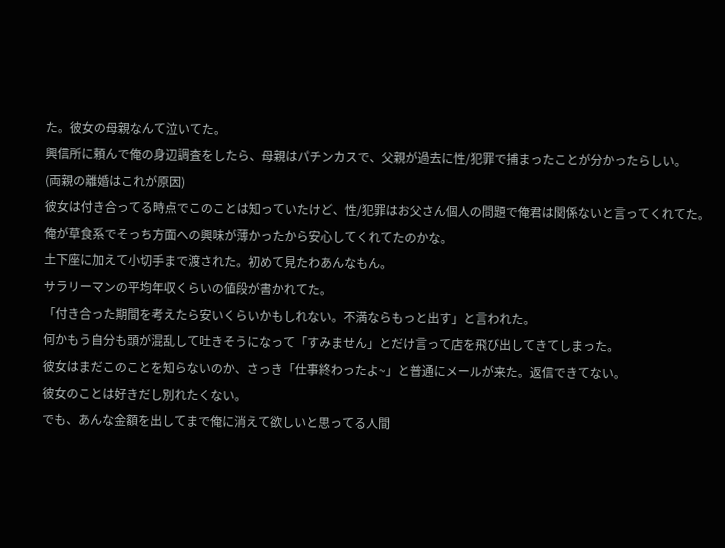た。彼女の母親なんて泣いてた。
興信所に頼んで俺の身辺調査をしたら、母親はパチンカスで、父親が過去に性/犯罪で捕まったことが分かったらしい。
(両親の離婚はこれが原因)
彼女は付き合ってる時点でこのことは知っていたけど、性/犯罪はお父さん個人の問題で俺君は関係ないと言ってくれてた。
俺が草食系でそっち方面への興味が薄かったから安心してくれてたのかな。
土下座に加えて小切手まで渡された。初めて見たわあんなもん。
サラリーマンの平均年収くらいの値段が書かれてた。
「付き合った期間を考えたら安いくらいかもしれない。不満ならもっと出す」と言われた。
何かもう自分も頭が混乱して吐きそうになって「すみません」とだけ言って店を飛び出してきてしまった。
彼女はまだこのことを知らないのか、さっき「仕事終わったよ~」と普通にメールが来た。返信できてない。
彼女のことは好きだし別れたくない。
でも、あんな金額を出してまで俺に消えて欲しいと思ってる人間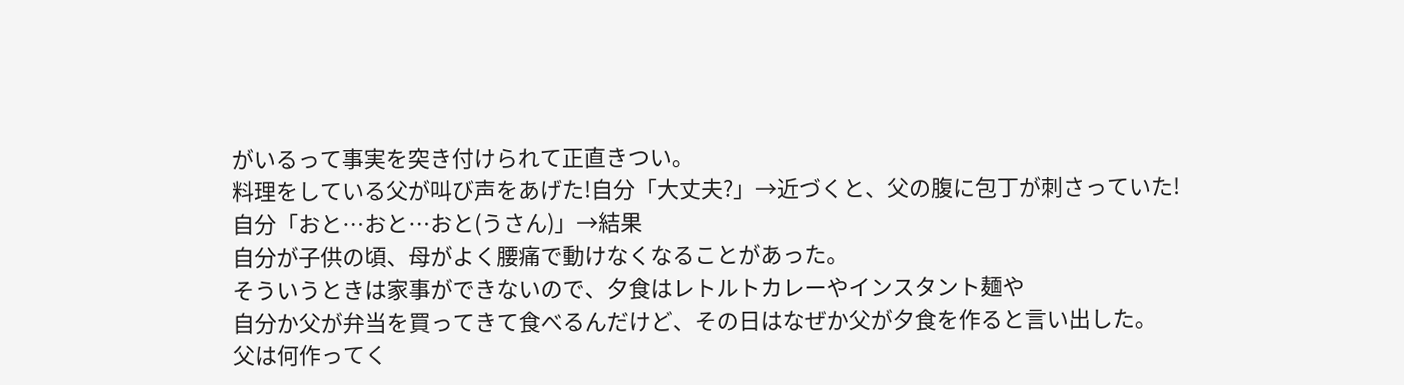がいるって事実を突き付けられて正直きつい。
料理をしている父が叫び声をあげた!自分「大丈夫?」→近づくと、父の腹に包丁が刺さっていた!自分「おと…おと…おと(うさん)」→結果
自分が子供の頃、母がよく腰痛で動けなくなることがあった。
そういうときは家事ができないので、夕食はレトルトカレーやインスタント麺や
自分か父が弁当を買ってきて食べるんだけど、その日はなぜか父が夕食を作ると言い出した。
父は何作ってく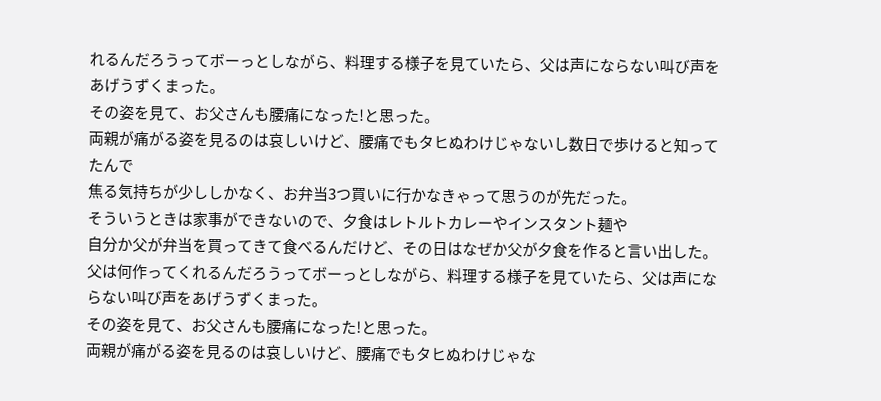れるんだろうってボーっとしながら、料理する様子を見ていたら、父は声にならない叫び声をあげうずくまった。
その姿を見て、お父さんも腰痛になった!と思った。
両親が痛がる姿を見るのは哀しいけど、腰痛でもタヒぬわけじゃないし数日で歩けると知ってたんで
焦る気持ちが少ししかなく、お弁当3つ買いに行かなきゃって思うのが先だった。
そういうときは家事ができないので、夕食はレトルトカレーやインスタント麺や
自分か父が弁当を買ってきて食べるんだけど、その日はなぜか父が夕食を作ると言い出した。
父は何作ってくれるんだろうってボーっとしながら、料理する様子を見ていたら、父は声にならない叫び声をあげうずくまった。
その姿を見て、お父さんも腰痛になった!と思った。
両親が痛がる姿を見るのは哀しいけど、腰痛でもタヒぬわけじゃな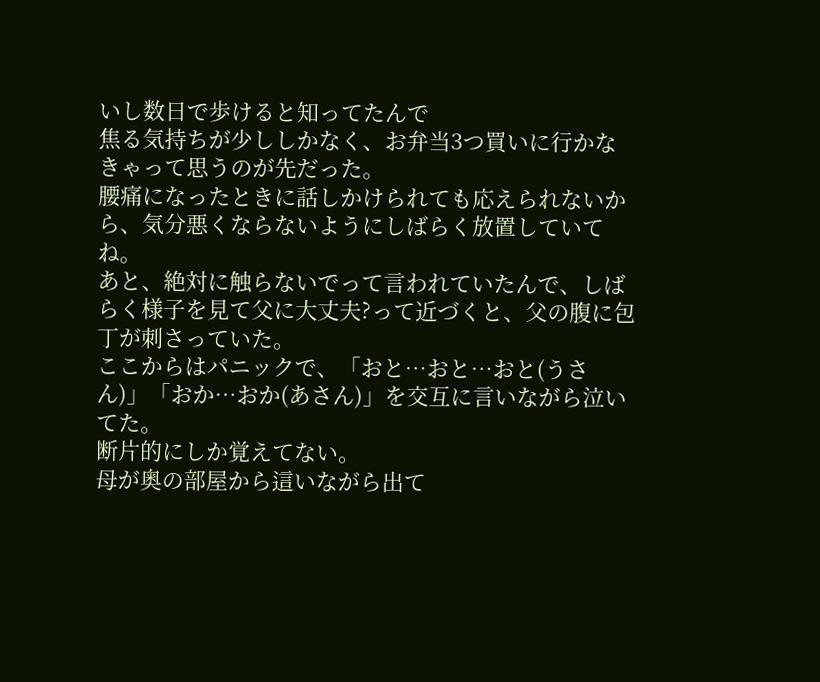いし数日で歩けると知ってたんで
焦る気持ちが少ししかなく、お弁当3つ買いに行かなきゃって思うのが先だった。
腰痛になったときに話しかけられても応えられないから、気分悪くならないようにしばらく放置していてね。
あと、絶対に触らないでって言われていたんで、しばらく様子を見て父に大丈夫?って近づくと、父の腹に包丁が刺さっていた。
ここからはパニックで、「おと…おと…おと(うさん)」「おか…おか(あさん)」を交互に言いながら泣いてた。
断片的にしか覚えてない。
母が奥の部屋から這いながら出て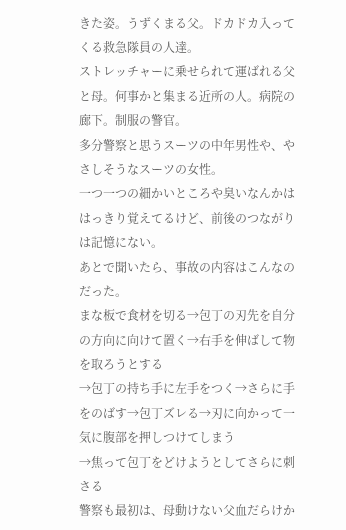きた姿。うずくまる父。ドカドカ入ってくる救急隊員の人達。
ストレッチャーに乗せられて運ばれる父と母。何事かと集まる近所の人。病院の廊下。制服の警官。
多分警察と思うスーツの中年男性や、やさしそうなスーツの女性。
一つ一つの細かいところや臭いなんかははっきり覚えてるけど、前後のつながりは記憶にない。
あとで聞いたら、事故の内容はこんなのだった。
まな板で食材を切る→包丁の刃先を自分の方向に向けて置く→右手を伸ばして物を取ろうとする
→包丁の持ち手に左手をつく→さらに手をのばす→包丁ズレる→刃に向かって一気に腹部を押しつけてしまう
→焦って包丁をどけようとしてさらに刺さる
警察も最初は、母動けない父血だらけか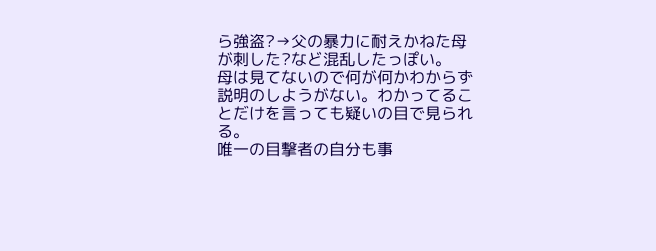ら強盗?→父の暴力に耐えかねた母が刺した?など混乱したっぽい。
母は見てないので何が何かわからず説明のしようがない。わかってることだけを言っても疑いの目で見られる。
唯一の目撃者の自分も事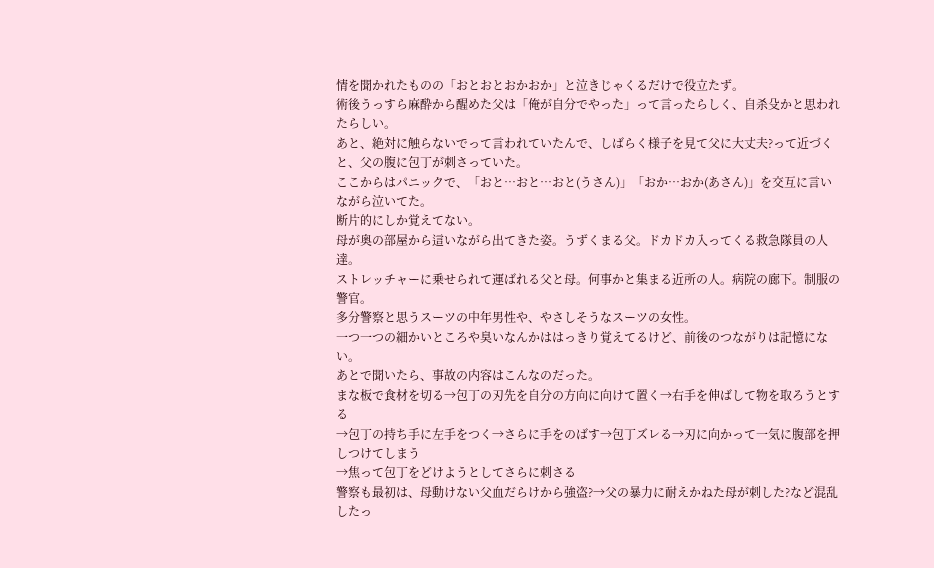情を聞かれたものの「おとおとおかおか」と泣きじゃくるだけで役立たず。
術後うっすら麻酔から醒めた父は「俺が自分でやった」って言ったらしく、自杀殳かと思われたらしい。
あと、絶対に触らないでって言われていたんで、しばらく様子を見て父に大丈夫?って近づくと、父の腹に包丁が刺さっていた。
ここからはパニックで、「おと…おと…おと(うさん)」「おか…おか(あさん)」を交互に言いながら泣いてた。
断片的にしか覚えてない。
母が奥の部屋から這いながら出てきた姿。うずくまる父。ドカドカ入ってくる救急隊員の人達。
ストレッチャーに乗せられて運ばれる父と母。何事かと集まる近所の人。病院の廊下。制服の警官。
多分警察と思うスーツの中年男性や、やさしそうなスーツの女性。
一つ一つの細かいところや臭いなんかははっきり覚えてるけど、前後のつながりは記憶にない。
あとで聞いたら、事故の内容はこんなのだった。
まな板で食材を切る→包丁の刃先を自分の方向に向けて置く→右手を伸ばして物を取ろうとする
→包丁の持ち手に左手をつく→さらに手をのばす→包丁ズレる→刃に向かって一気に腹部を押しつけてしまう
→焦って包丁をどけようとしてさらに刺さる
警察も最初は、母動けない父血だらけから強盗?→父の暴力に耐えかねた母が刺した?など混乱したっ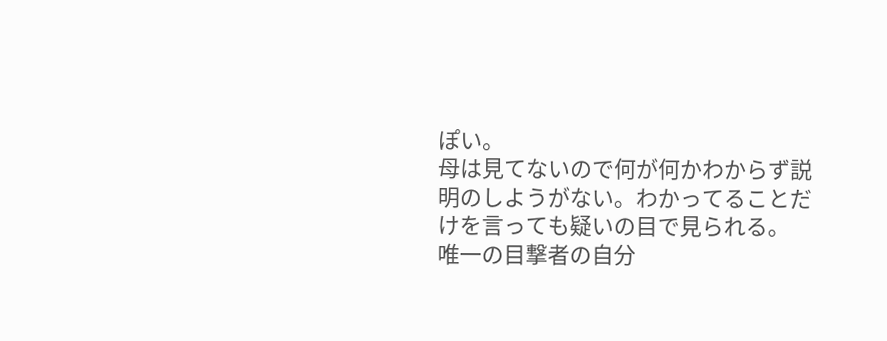ぽい。
母は見てないので何が何かわからず説明のしようがない。わかってることだけを言っても疑いの目で見られる。
唯一の目撃者の自分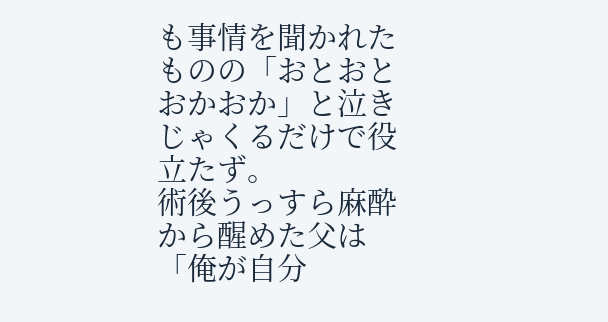も事情を聞かれたものの「おとおとおかおか」と泣きじゃくるだけで役立たず。
術後うっすら麻酔から醒めた父は「俺が自分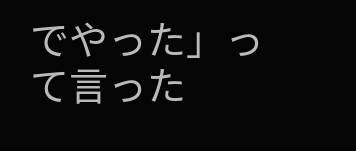でやった」って言った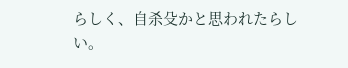らしく、自杀殳かと思われたらしい。